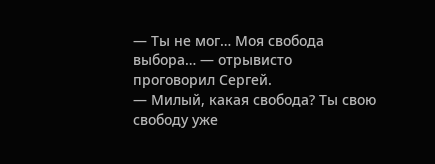— Ты не мог… Моя свобода выбора… — отрывисто проговорил Сергей.
— Милый, какая свобода? Ты свою свободу уже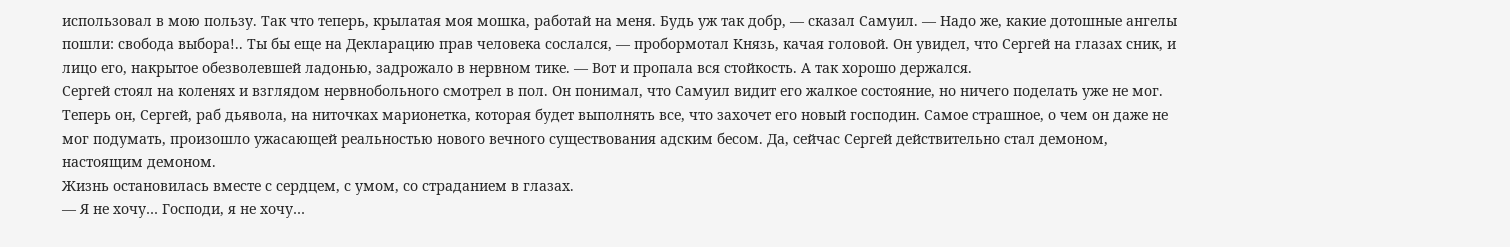использовал в мою пользу. Так что теперь, крылатая моя мошка, работай на меня. Будь уж так добр, — сказал Самуил. — Надо же, какие дотошные ангелы пошли: свобода выбора!.. Ты бы еще на Декларацию прав человека сослался, — пробормотал Князь, качая головой. Он увидел, что Сергей на глазах сник, и лицо его, накрытое обезволевшей ладонью, задрожало в нервном тике. — Вот и пропала вся стойкость. А так хорошо держался.
Сергей стоял на коленях и взглядом нервнобольного смотрел в пол. Он понимал, что Самуил видит его жалкое состояние, но ничего поделать уже не мог. Теперь он, Сергей, раб дьявола, на ниточках марионетка, которая будет выполнять все, что захочет его новый господин. Самое страшное, о чем он даже не мог подумать, произошло ужасающей реальностью нового вечного существования адским бесом. Да, сейчас Сергей действительно стал демоном, настоящим демоном.
Жизнь остановилась вместе с сердцем, с умом, со страданием в глазах.
— Я не хочу… Господи, я не хочу…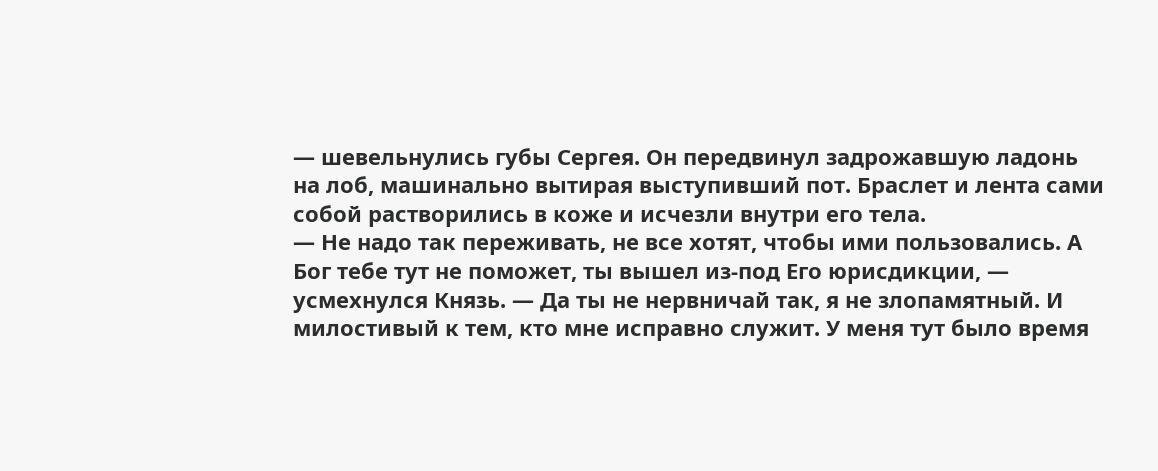— шевельнулись губы Сергея. Он передвинул задрожавшую ладонь на лоб, машинально вытирая выступивший пот. Браслет и лента сами собой растворились в коже и исчезли внутри его тела.
— Не надо так переживать, не все хотят, чтобы ими пользовались. А Бог тебе тут не поможет, ты вышел из-под Его юрисдикции, — усмехнулся Князь. — Да ты не нервничай так, я не злопамятный. И милостивый к тем, кто мне исправно служит. У меня тут было время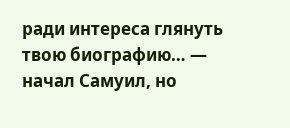ради интереса глянуть твою биографию… — начал Самуил, но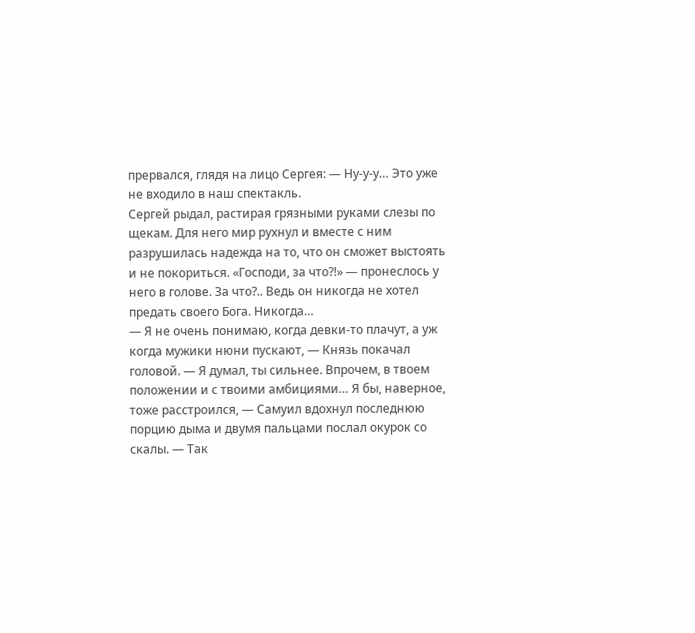прервался, глядя на лицо Сергея: — Ну-у-у… Это уже не входило в наш спектакль.
Сергей рыдал, растирая грязными руками слезы по щекам. Для него мир рухнул и вместе с ним разрушилась надежда на то, что он сможет выстоять и не покориться. «Господи, за что?!» — пронеслось у него в голове. За что?.. Ведь он никогда не хотел предать своего Бога. Никогда…
— Я не очень понимаю, когда девки-то плачут, а уж когда мужики нюни пускают, — Князь покачал головой. — Я думал, ты сильнее. Впрочем, в твоем положении и с твоими амбициями… Я бы, наверное, тоже расстроился, — Самуил вдохнул последнюю порцию дыма и двумя пальцами послал окурок со скалы. — Так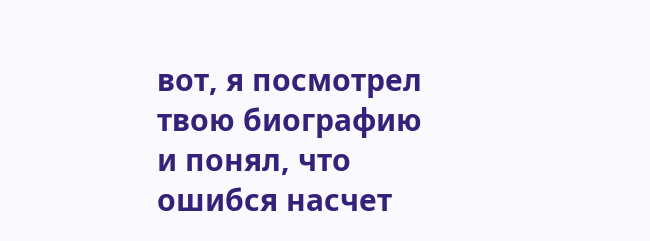вот, я посмотрел твою биографию и понял, что ошибся насчет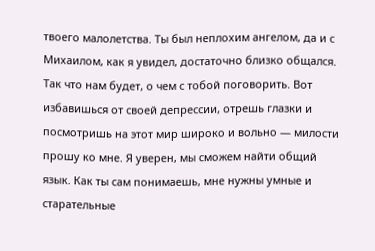твоего малолетства. Ты был неплохим ангелом, да и с Михаилом, как я увидел, достаточно близко общался. Так что нам будет, о чем с тобой поговорить. Вот избавишься от своей депрессии, отрешь глазки и посмотришь на этот мир широко и вольно — милости прошу ко мне. Я уверен, мы сможем найти общий язык. Как ты сам понимаешь, мне нужны умные и старательные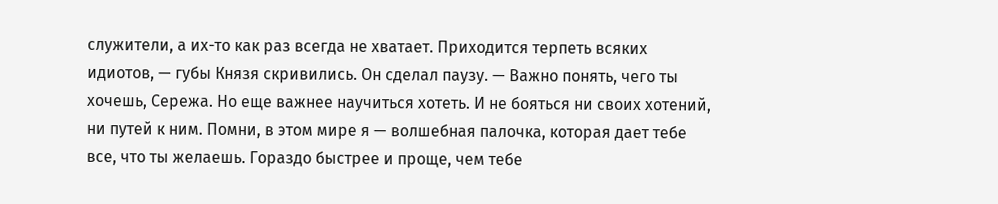служители, а их-то как раз всегда не хватает. Приходится терпеть всяких идиотов, — губы Князя скривились. Он сделал паузу. — Важно понять, чего ты хочешь, Сережа. Но еще важнее научиться хотеть. И не бояться ни своих хотений, ни путей к ним. Помни, в этом мире я — волшебная палочка, которая дает тебе все, что ты желаешь. Гораздо быстрее и проще, чем тебе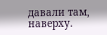давали там, наверху.